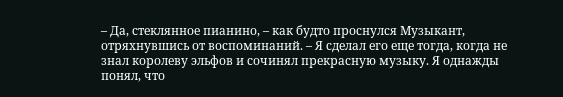– Да, стеклянное пианино, – как будто проснулся Музыкант, отряхнувшись от воспоминаний. – Я сделал его еще тогда, когда не знал королеву эльфов и сочинял прекрасную музыку. Я однажды понял, что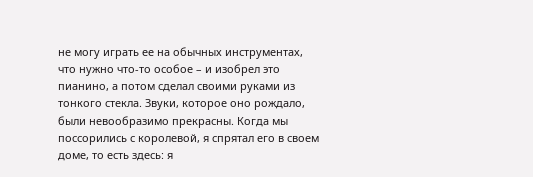не могу играть ее на обычных инструментах, что нужно что-то особое – и изобрел это пианино, а потом сделал своими руками из тонкого стекла. Звуки, которое оно рождало, были невообразимо прекрасны. Когда мы поссорились с королевой, я спрятал его в своем доме, то есть здесь: я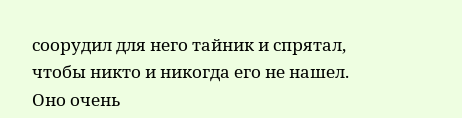соорудил для него тайник и спрятал, чтобы никто и никогда его не нашел. Оно очень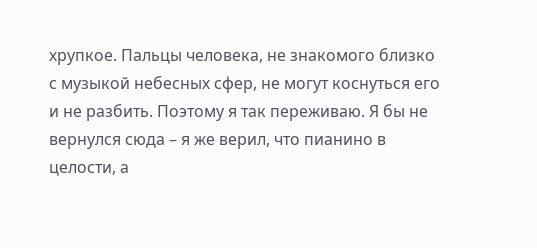хрупкое. Пальцы человека, не знакомого близко с музыкой небесных сфер, не могут коснуться его и не разбить. Поэтому я так переживаю. Я бы не вернулся сюда – я же верил, что пианино в целости, а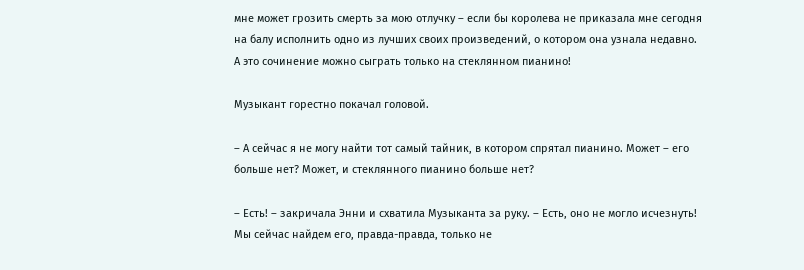мне может грозить смерть за мою отлучку – если бы королева не приказала мне сегодня на балу исполнить одно из лучших своих произведений, о котором она узнала недавно. А это сочинение можно сыграть только на стеклянном пианино!

Музыкант горестно покачал головой.

– А сейчас я не могу найти тот самый тайник, в котором спрятал пианино. Может – его больше нет? Может, и стеклянного пианино больше нет?

– Есть! – закричала Энни и схватила Музыканта за руку. – Есть, оно не могло исчезнуть! Мы сейчас найдем его, правда-правда, только не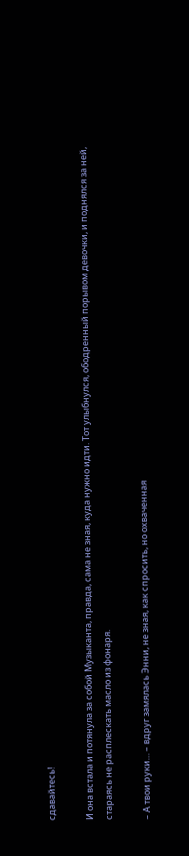сдавайтесь!

И она встала и потянула за собой Музыканта, правда, сама не зная, куда нужно идти. Тот улыбнулся, ободренный порывом девочки, и поднялся за ней, стараясь не расплескать масло из фонаря.

– А твои руки… – вдруг замялась Энни, не зная, как спросить, но охваченная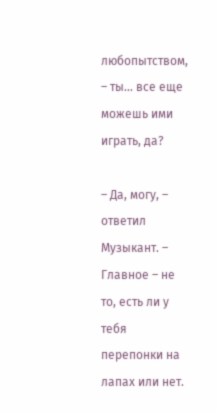любопытством, – ты… все еще можешь ими играть, да?

– Да, могу, – ответил Музыкант. – Главное – не то, есть ли у тебя перепонки на лапах или нет.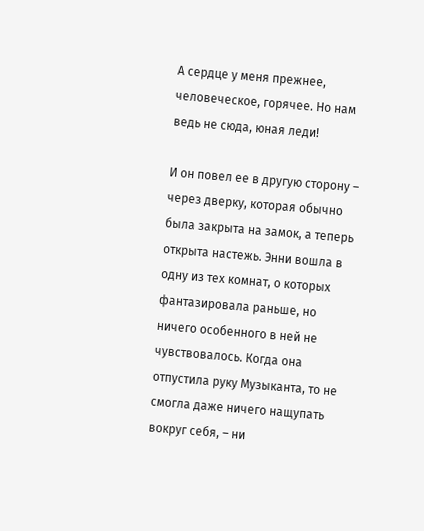А сердце у меня прежнее, человеческое, горячее. Но нам ведь не сюда, юная леди!

И он повел ее в другую сторону – через дверку, которая обычно была закрыта на замок, а теперь открыта настежь. Энни вошла в одну из тех комнат, о которых фантазировала раньше, но ничего особенного в ней не чувствовалось. Когда она отпустила руку Музыканта, то не смогла даже ничего нащупать вокруг себя, – ни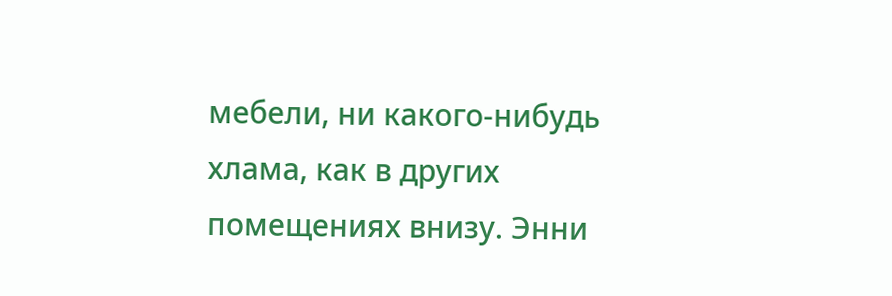мебели, ни какого-нибудь хлама, как в других помещениях внизу. Энни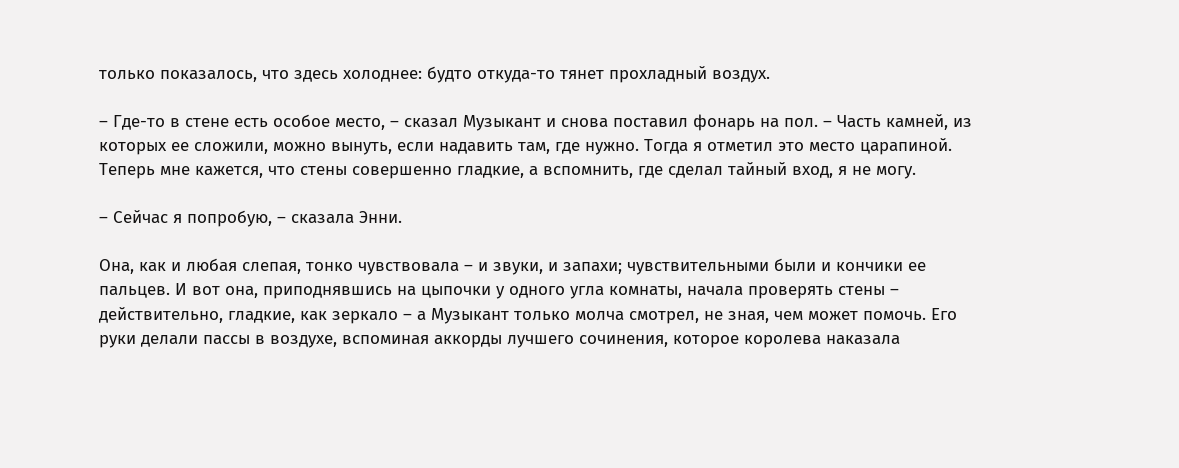только показалось, что здесь холоднее: будто откуда-то тянет прохладный воздух.

– Где-то в стене есть особое место, – сказал Музыкант и снова поставил фонарь на пол. – Часть камней, из которых ее сложили, можно вынуть, если надавить там, где нужно. Тогда я отметил это место царапиной. Теперь мне кажется, что стены совершенно гладкие, а вспомнить, где сделал тайный вход, я не могу.

– Сейчас я попробую, – сказала Энни.

Она, как и любая слепая, тонко чувствовала – и звуки, и запахи; чувствительными были и кончики ее пальцев. И вот она, приподнявшись на цыпочки у одного угла комнаты, начала проверять стены – действительно, гладкие, как зеркало – а Музыкант только молча смотрел, не зная, чем может помочь. Его руки делали пассы в воздухе, вспоминая аккорды лучшего сочинения, которое королева наказала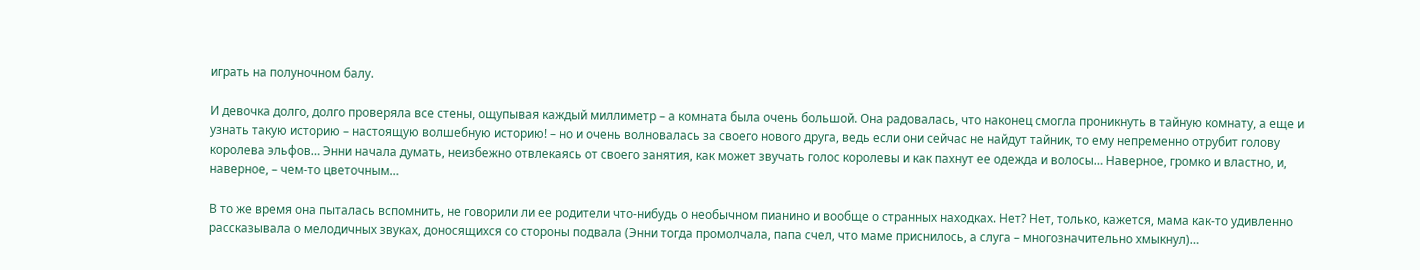играть на полуночном балу.

И девочка долго, долго проверяла все стены, ощупывая каждый миллиметр – а комната была очень большой. Она радовалась, что наконец смогла проникнуть в тайную комнату, а еще и узнать такую историю – настоящую волшебную историю! – но и очень волновалась за своего нового друга, ведь если они сейчас не найдут тайник, то ему непременно отрубит голову королева эльфов… Энни начала думать, неизбежно отвлекаясь от своего занятия, как может звучать голос королевы и как пахнут ее одежда и волосы… Наверное, громко и властно, и, наверное, – чем-то цветочным…

В то же время она пыталась вспомнить, не говорили ли ее родители что-нибудь о необычном пианино и вообще о странных находках. Нет? Нет, только, кажется, мама как-то удивленно рассказывала о мелодичных звуках, доносящихся со стороны подвала (Энни тогда промолчала, папа счел, что маме приснилось, а слуга – многозначительно хмыкнул)…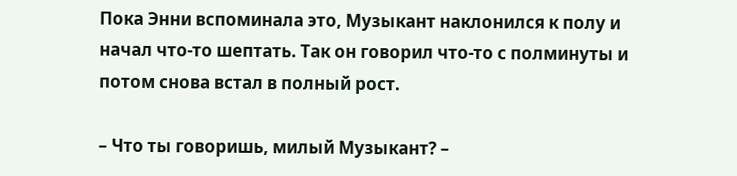Пока Энни вспоминала это, Музыкант наклонился к полу и начал что-то шептать. Так он говорил что-то с полминуты и потом снова встал в полный рост.

– Что ты говоришь, милый Музыкант? –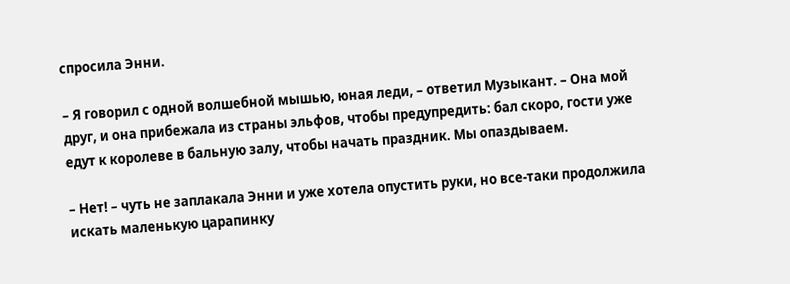спросила Энни.

– Я говорил с одной волшебной мышью, юная леди, – ответил Музыкант. – Она мой друг, и она прибежала из страны эльфов, чтобы предупредить: бал скоро, гости уже едут к королеве в бальную залу, чтобы начать праздник. Мы опаздываем.

– Нет! – чуть не заплакала Энни и уже хотела опустить руки, но все-таки продолжила искать маленькую царапинку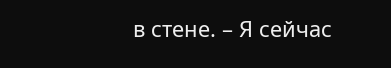в стене. – Я сейчас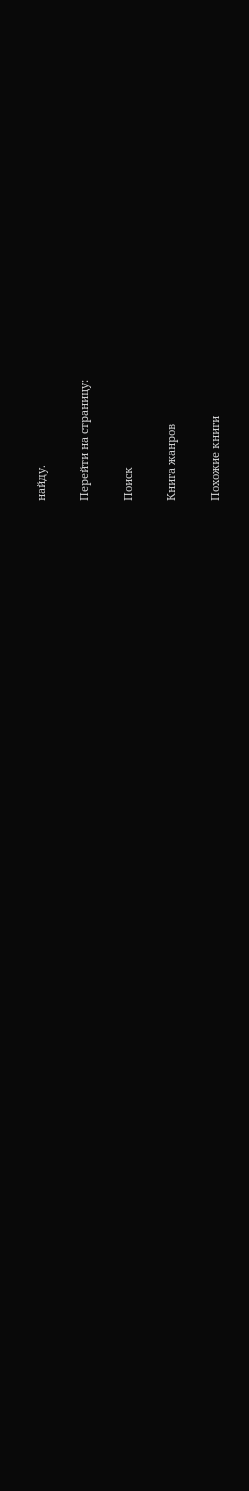найду.

Перейти на страницу:

Поиск

Книга жанров

Похожие книги